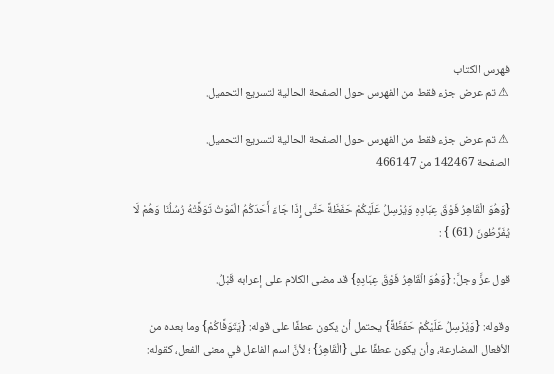فهرس الكتاب
⚠ تم عرض جزء فقط من الفهرس حول الصفحة الحالية لتسريع التحميل.

⚠ تم عرض جزء فقط من الفهرس حول الصفحة الحالية لتسريع التحميل.
الصفحة 142467 من 466147

{وَهُوَ الْقَاهِرُ فَوْقَ عِبَادِهِ وَيُرْسِلُ عَلَيْكُمْ حَفَظَةً حَتَّى إِذَا جَاءَ أَحَدَكُمُ الْمَوْتُ تَوَفَّتْهُ رُسُلُنَا وَهُمْ لَا يُفَرِّطُونَ (61) } :

قول عزَّ وجلَّ: {وَهُوَ الْقَاهِرُ فَوْقَ عِبَادِهِ} قد مضى الكلام على إعرابه قَبْلُ.

وقوله: {وَيُرْسِلُ عَلَيْكُمْ حَفَظَةً} يحتمل أن يكون عطفًا على قوله: {يَتَوَفَّاكُمْ} وما بعده من الأفعال المضارعة، وأن يكون عطفًا على {الْقَاهِرُ} ؛ لأنَّ اسم الفاعل في معنى الفعل، كقوله: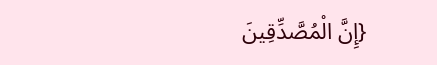{إِنَّ الْمُصَّدِّقِينَ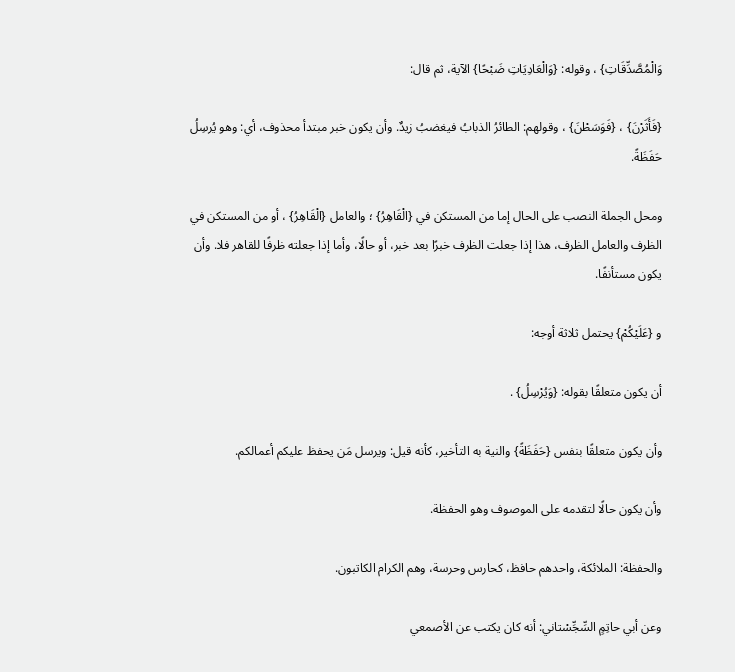وَالْمُصَّدِّقَاتِ} ، وقوله: {وَالْعَادِيَاتِ ضَبْحًا} الآية، ثم قال:

{فَأَثَرْنَ} ، {فَوَسَطْنَ} ، وقولهم: الطائرُ الذبابُ فيغضبُ زيدٌ. وأن يكون خبر مبتدأ محذوف، أي: وهو يُرسِلُ حَفَظَةً.

ومحل الجملة النصب على الحال إما من المستكن في {الْقَاهِرُ} ؛ والعامل {الْقَاهِرُ} ، أو من المستكن في الظرف والعامل الظرف، هذا إذا جعلت الظرف خبرًا بعد خبر، أو حالًا، وأما إذا جعلته ظرفًا للقاهر فلا. وأن يكون مستأنفًا.

و {عَلَيْكُمْ} يحتمل ثلاثة أوجه:

أن يكون متعلقًا بقوله: {وَيُرْسِلُ} .

وأن يكون متعلقًا بنفس {حَفَظَةً} والنية به التأخير، كأنه قيل: ويرسل مَن يحفظ عليكم أعمالكم.

وأن يكون حالًا لتقدمه على الموصوف وهو الحفظة.

والحفظة: الملائكة، واحدهم حافظ، كحارس وحرسة، وهم الكرام الكاتبون.

وعن أبي حاتِمٍ السِّجِّسْتاني: أنه كان يكتب عن الأصمعي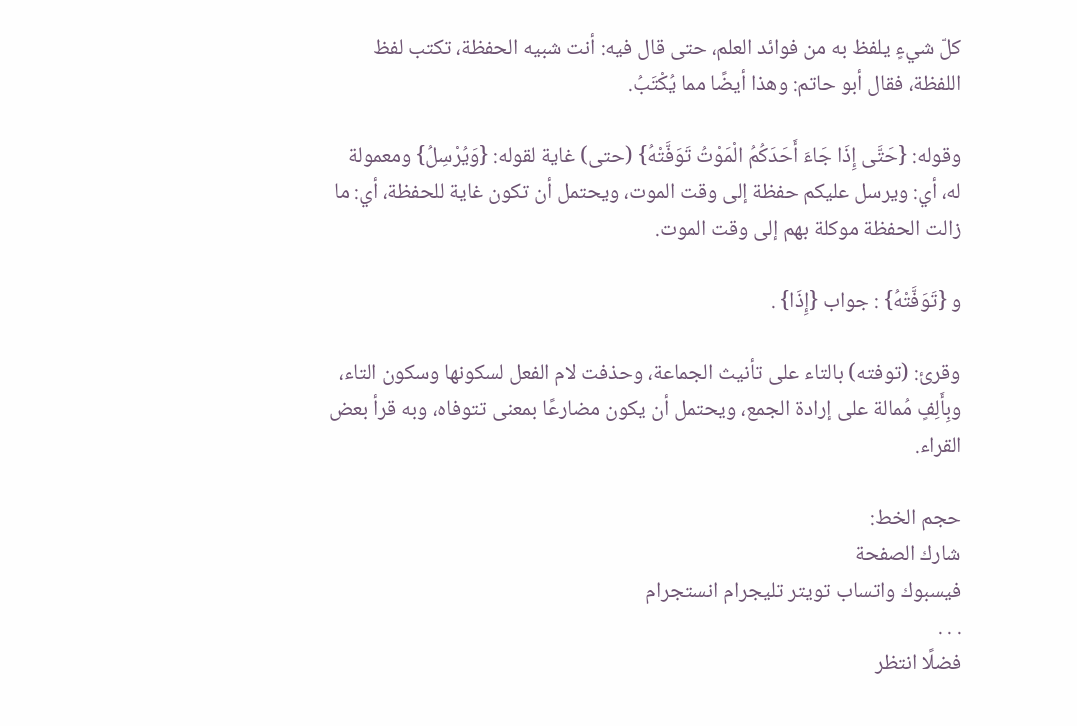كلّ شيءٍ يلفظ به من فوائد العلم، حتى قال فيه: أنت شبيه الحفظة، تكتب لفظ اللفظة، فقال أبو حاتم: وهذا أيضًا مما يُكْتَبُ.

وقوله: {حَتَّى إِذَا جَاءَ أَحَدَكُمُ الْمَوْتُ تَوَفَّتْهُ} (حتى) غاية لقوله: {وَيُرْسِلُ} ومعمولة له، أي: ويرسل عليكم حفظة إلى وقت الموت، ويحتمل أن تكون غاية للحفظة، أي: ما زالت الحفظة موكلة بهم إلى وقت الموت.

و {تَوَفَّتْهُ} : جواب {إِذَا} .

وقرئ: (توفته) بالتاء على تأنيث الجماعة، وحذفت لام الفعل لسكونها وسكون التاء، وبِأَلِفٍ مُمالة على إرادة الجمع، ويحتمل أن يكون مضارعًا بمعنى تتوفاه، وبه قرأ بعض القراء.

حجم الخط:
شارك الصفحة
فيسبوك واتساب تويتر تليجرام انستجرام
. . .
فضلًا انتظر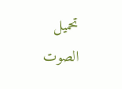تحميل الصوت